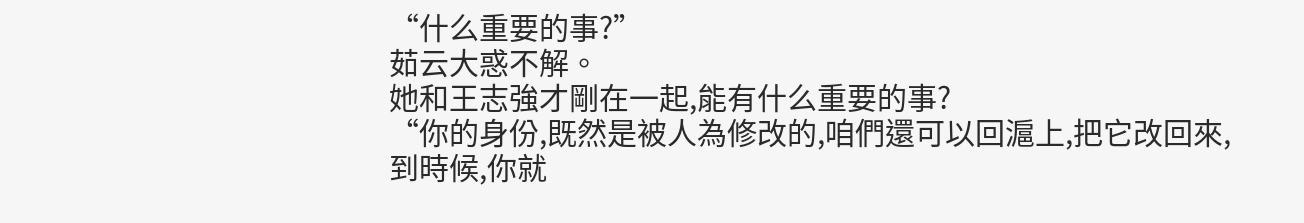“什么重要的事?”
茹云大惑不解。
她和王志強才剛在一起,能有什么重要的事?
“你的身份,既然是被人為修改的,咱們還可以回滬上,把它改回來,到時候,你就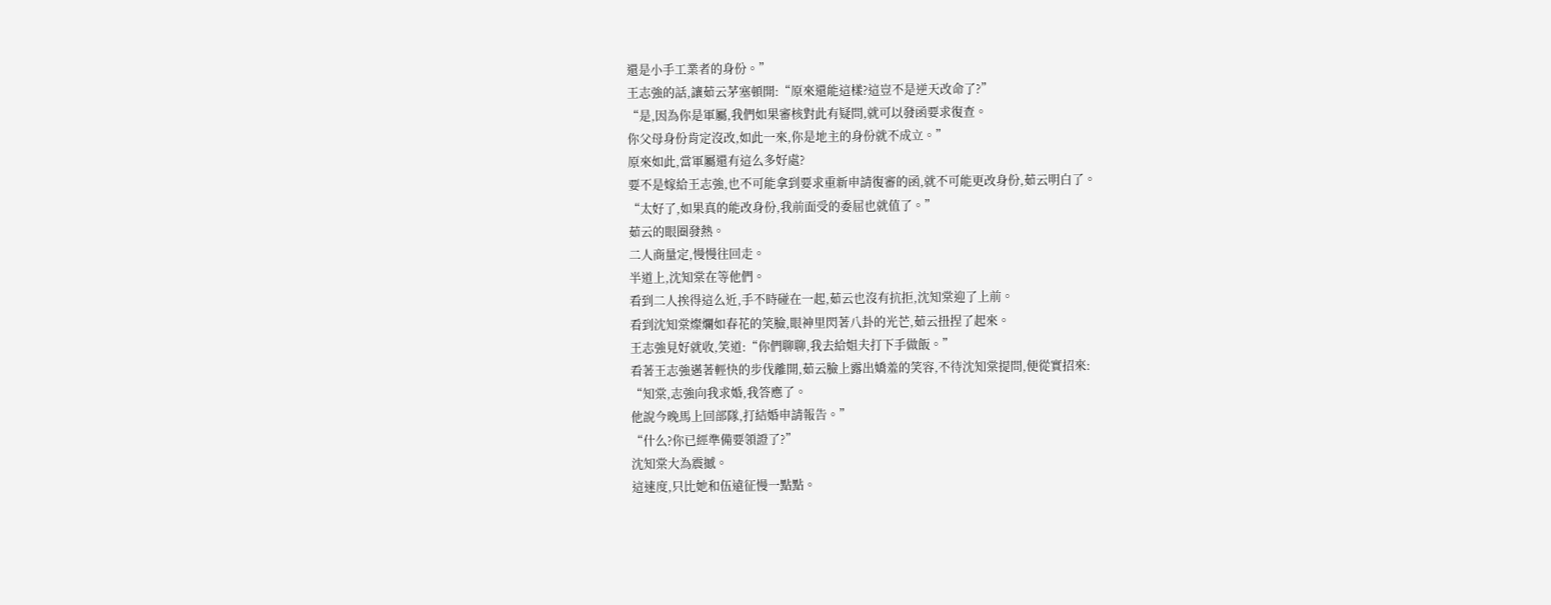還是小手工業者的身份。”
王志強的話,讓茹云茅塞頓開:“原來還能這樣?這豈不是逆天改命了?”
“是,因為你是軍屬,我們如果審核對此有疑問,就可以發函要求復查。
你父母身份肯定沒改,如此一來,你是地主的身份就不成立。”
原來如此,當軍屬還有這么多好處?
要不是嫁給王志強,也不可能拿到要求重新申請復審的函,就不可能更改身份,茹云明白了。
“太好了,如果真的能改身份,我前面受的委屈也就值了。”
茹云的眼圈發熱。
二人商量定,慢慢往回走。
半道上,沈知棠在等他們。
看到二人挨得這么近,手不時碰在一起,茹云也沒有抗拒,沈知棠迎了上前。
看到沈知棠燦爛如春花的笑臉,眼神里閃著八卦的光芒,茹云扭捏了起來。
王志強見好就收,笑道:“你們聊聊,我去給姐夫打下手做飯。”
看著王志強邁著輕快的步伐離開,茹云臉上露出嬌羞的笑容,不待沈知棠提問,便從實招來:
“知棠,志強向我求婚,我答應了。
他說今晚馬上回部隊,打結婚申請報告。”
“什么?你已經準備要領證了?”
沈知棠大為震撼。
這速度,只比她和伍遠征慢一點點。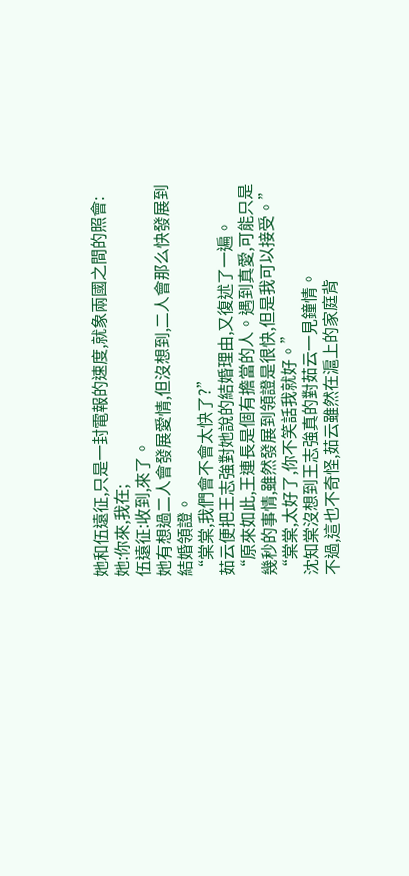她和伍遠征,只是一封電報的速度,就象兩國之間的照會:
她:你來,我在;
伍遠征:收到,來了。
她有想過二人會發展愛情,但沒想到,二人會那么快發展到結婚領證。
“棠棠,我們會不會太快了?”
茹云便把王志強對她說的結婚理由,又復述了一遍。
“原來如此,王連長是個有擔當的人。遇到真愛,可能只是幾秒的事情,雖然發展到領證是很快,但是我可以接受。”
“棠棠,太好了,你不笑話我就好。”
沈知棠沒想到王志強真的對茹云一見鐘情。
不過,這也不奇怪,茹云雖然在滬上的家庭背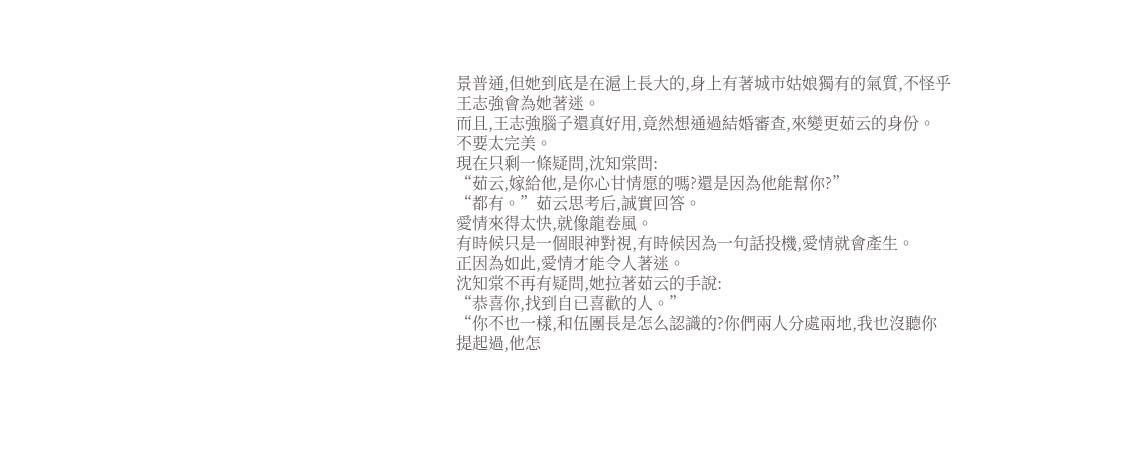景普通,但她到底是在滬上長大的,身上有著城市姑娘獨有的氣質,不怪乎王志強會為她著迷。
而且,王志強腦子還真好用,竟然想通過結婚審查,來變更茹云的身份。
不要太完美。
現在只剩一條疑問,沈知棠問:
“茹云,嫁給他,是你心甘情愿的嗎?還是因為他能幫你?”
“都有。”茹云思考后,誠實回答。
愛情來得太快,就像龍卷風。
有時候只是一個眼神對視,有時候因為一句話投機,愛情就會產生。
正因為如此,愛情才能令人著迷。
沈知棠不再有疑問,她拉著茹云的手說:
“恭喜你,找到自已喜歡的人。”
“你不也一樣,和伍團長是怎么認識的?你們兩人分處兩地,我也沒聽你提起過,他怎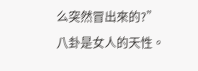么突然冒出來的?”
八卦是女人的天性。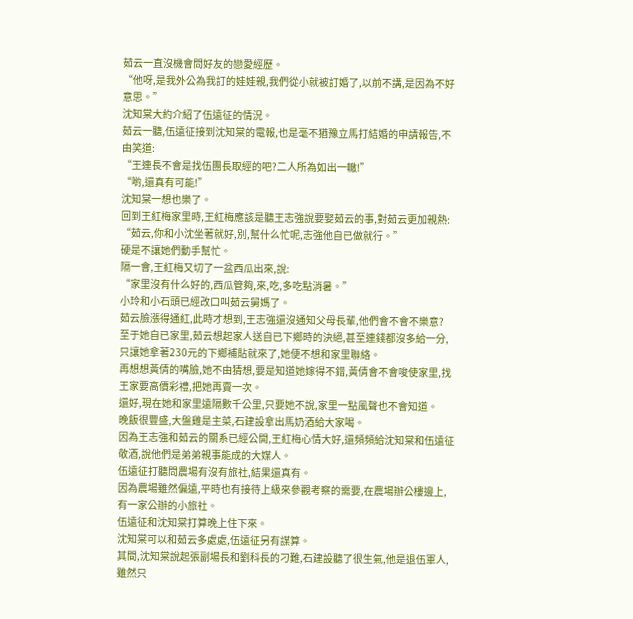茹云一直沒機會問好友的戀愛經歷。
“他呀,是我外公為我訂的娃娃親,我們從小就被訂婚了,以前不講,是因為不好意思。”
沈知棠大約介紹了伍遠征的情況。
茹云一聽,伍遠征接到沈知棠的電報,也是毫不猶豫立馬打結婚的申請報告,不由笑道:
“王連長不會是找伍團長取經的吧?二人所為如出一轍!”
“喲,還真有可能!”
沈知棠一想也樂了。
回到王紅梅家里時,王紅梅應該是聽王志強說要娶茹云的事,對茹云更加親熱:
“茹云,你和小沈坐著就好,別,幫什么忙呢,志強他自已做就行。”
硬是不讓她們動手幫忙。
隔一會,王紅梅又切了一盆西瓜出來,說:
“家里沒有什么好的,西瓜管夠,來,吃,多吃點消暑。”
小玲和小石頭已經改口叫茹云舅媽了。
茹云臉漲得通紅,此時才想到,王志強還沒通知父母長輩,他們會不會不樂意?
至于她自已家里,茹云想起家人送自已下鄉時的決絕,甚至連錢都沒多給一分,只讓她拿著230元的下鄉補貼就來了,她便不想和家里聯絡。
再想想黃倩的嘴臉,她不由猜想,要是知道她嫁得不錯,黃倩會不會唆使家里,找王家要高價彩禮,把她再賣一次。
還好,現在她和家里遠隔數千公里,只要她不說,家里一點風聲也不會知道。
晚飯很豐盛,大盤雞是主菜,石建設拿出馬奶酒給大家喝。
因為王志強和茹云的關系已經公開,王紅梅心情大好,還頻頻給沈知棠和伍遠征敬酒,說他們是弟弟親事能成的大媒人。
伍遠征打聽問農場有沒有旅社,結果還真有。
因為農場雖然偏遠,平時也有接待上級來參觀考察的需要,在農場辦公樓邊上,有一家公辦的小旅社。
伍遠征和沈知棠打算晚上住下來。
沈知棠可以和茹云多處處,伍遠征另有謀算。
其間,沈知棠說起張副場長和劉科長的刁難,石建設聽了很生氣,他是退伍軍人,雖然只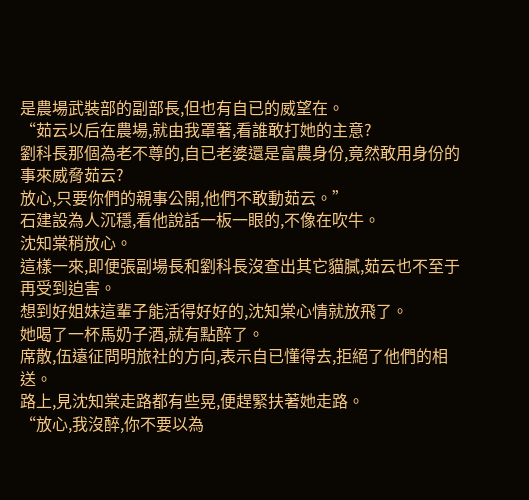是農場武裝部的副部長,但也有自已的威望在。
“茹云以后在農場,就由我罩著,看誰敢打她的主意?
劉科長那個為老不尊的,自已老婆還是富農身份,竟然敢用身份的事來威脅茹云?
放心,只要你們的親事公開,他們不敢動茹云。”
石建設為人沉穩,看他說話一板一眼的,不像在吹牛。
沈知棠稍放心。
這樣一來,即便張副場長和劉科長沒查出其它貓膩,茹云也不至于再受到迫害。
想到好姐妹這輩子能活得好好的,沈知棠心情就放飛了。
她喝了一杯馬奶子酒,就有點醉了。
席散,伍遠征問明旅社的方向,表示自已懂得去,拒絕了他們的相送。
路上,見沈知棠走路都有些晃,便趕緊扶著她走路。
“放心,我沒醉,你不要以為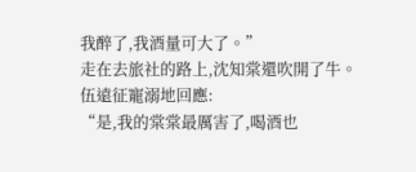我醉了,我酒量可大了。”
走在去旅社的路上,沈知棠還吹開了牛。
伍遠征寵溺地回應:
“是,我的棠棠最厲害了,喝酒也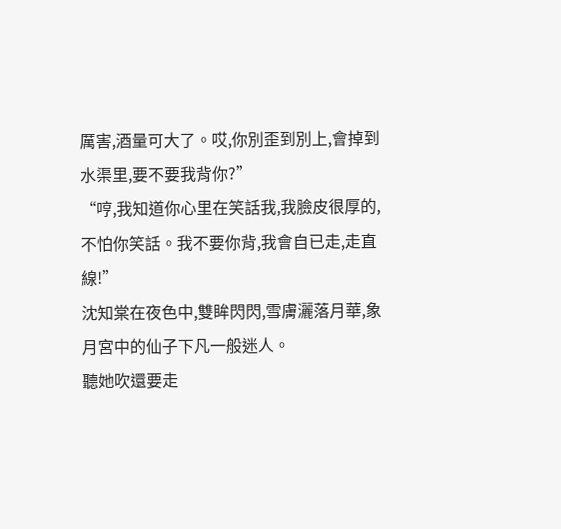厲害,酒量可大了。哎,你別歪到別上,會掉到水渠里,要不要我背你?”
“哼,我知道你心里在笑話我,我臉皮很厚的,不怕你笑話。我不要你背,我會自已走,走直線!”
沈知棠在夜色中,雙眸閃閃,雪膚灑落月華,象月宮中的仙子下凡一般迷人。
聽她吹還要走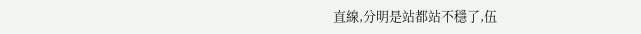直線,分明是站都站不穩了,伍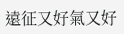遠征又好氣又好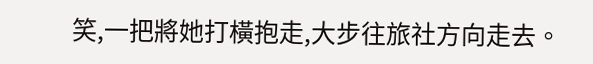笑,一把將她打橫抱走,大步往旅社方向走去。